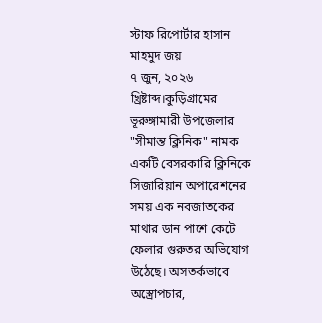স্টাফ রিপোর্টার হাসান মাহমুদ জয়
৭ জুন, ২০২৬ খ্রিষ্টাব্দ।কুড়িগ্রামের ভূরুঙ্গামারী উপজেলার "সীমান্ত ক্লিনিক" নামক একটি বেসরকারি ক্লিনিকে সিজারিয়ান অপারেশনের সময় এক নবজাতকের মাথার ডান পাশে কেটে ফেলার গুরুতর অভিযোগ উঠেছে। অসতর্কভাবে অস্ত্রোপচার,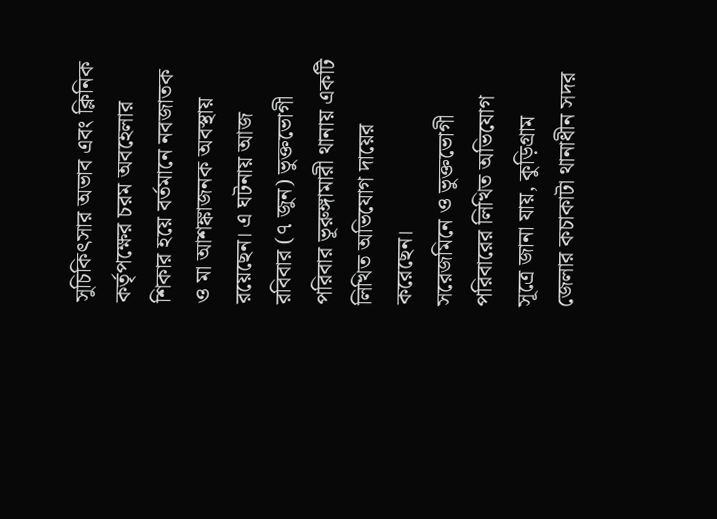সুচিকিৎসার অভাব এবং ক্লিনিক কর্তৃপক্ষের চরম অবহেলার শিকার হয়ে বর্তমানে নবজাতক ও মা আশঙ্কাজনক অবস্থায় রয়েছেন। এ ঘটনায় আজ রবিবার (৭ জুন) ভুক্তভোগী পরিবার ভূরুঙ্গামারী থানায় একটি লিখিত অভিযোগ দায়ের করেছেন।
সরেজমিনে ও ভুক্তভোগী পরিবারের লিখিত অভিযোগ সূত্রে জানা যায়, কুড়িগ্রাম জেলার কচাকাটা থানাধীন সদর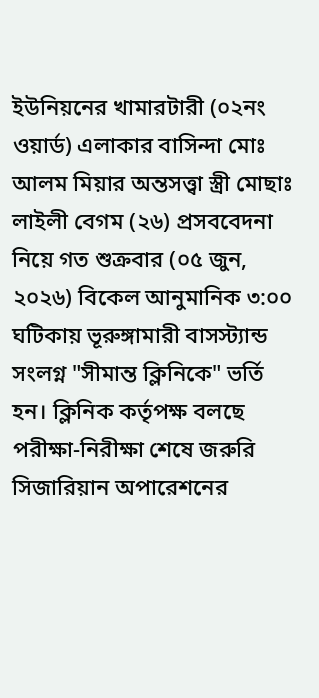ইউনিয়নের খামারটারী (০২নং ওয়ার্ড) এলাকার বাসিন্দা মোঃ আলম মিয়ার অন্তসত্ত্বা স্ত্রী মোছাঃ লাইলী বেগম (২৬) প্রসববেদনা নিয়ে গত শুক্রবার (০৫ জুন, ২০২৬) বিকেল আনুমানিক ৩:০০ ঘটিকায় ভূরুঙ্গামারী বাসস্ট্যান্ড সংলগ্ন "সীমান্ত ক্লিনিকে" ভর্তি হন। ক্লিনিক কর্তৃপক্ষ বলছে পরীক্ষা-নিরীক্ষা শেষে জরুরি সিজারিয়ান অপারেশনের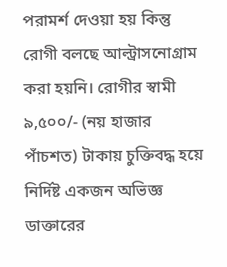পরামর্শ দেওয়া হয় কিন্তু রোগী বলছে আল্ট্রাসনোগ্রাম করা হয়নি। রোগীর স্বামী ৯,৫০০/- (নয় হাজার পাঁচশত) টাকায় চুক্তিবদ্ধ হয়ে নির্দিষ্ট একজন অভিজ্ঞ ডাক্তারের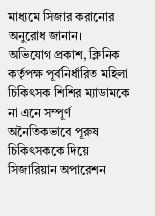মাধ্যমে সিজার করানোর অনুরোধ জানান।
অভিযোগ প্রকাশ, ক্লিনিক কর্তৃপক্ষ পূর্বনির্ধারিত মহিলা চিকিৎসক শিশির ম্যাডামকে না এনে সম্পূর্ণ অনৈতিকভাবে পূরুষ চিকিৎসককে দিয়ে সিজারিয়ান অপারেশন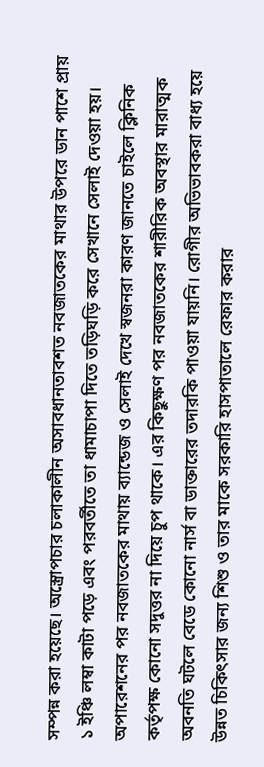সম্পন্ন করা হয়েছে। অস্ত্রোপচার চলাকালীন অসাবধানতাবশত নবজাতকের মাথার উপরে ডান পাশে প্রায় ১ ইঞ্চি লম্বা কাটা পড়ে এবং পরবর্তীতে তা ধামাচাপা দিতে তড়িঘড়ি করে সেখানে সেলাই দেওয়া হয়।
অপারেশনের পর নবজাতকের মাথায় ব্যান্ডেজ ও সেলাই দেখে স্বজনরা কারণ জানতে চাইলে ক্লিনিক কর্তৃপক্ষ কোনো সদুত্তর না দিয়ে চুপ থাকে। এর কিছুক্ষণ পর নবজাতকের শারীরিক অবস্থার মারাত্মক অবনতি ঘটলে বেডে কোনো নার্স বা ডাক্তারের তদারকি পাওয়া যায়নি। রোগীর অভিভাবকরা বাধ্য হয়ে উন্নত চিকিৎসার জন্য শিশু ও তার মাকে সরকারি হাসপাতালে রেফার করার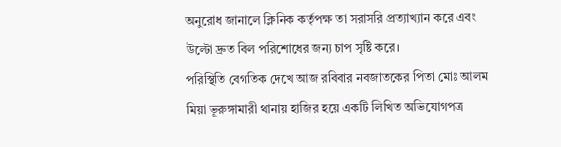অনুরোধ জানালে ক্লিনিক কর্তৃপক্ষ তা সরাসরি প্রত্যাখ্যান করে এবং উল্টো দ্রুত বিল পরিশোধের জন্য চাপ সৃষ্টি করে।
পরিস্থিতি বেগতিক দেখে আজ রবিবার নবজাতকের পিতা মোঃ আলম মিয়া ভূরুঙ্গামারী থানায় হাজির হয়ে একটি লিখিত অভিযোগপত্র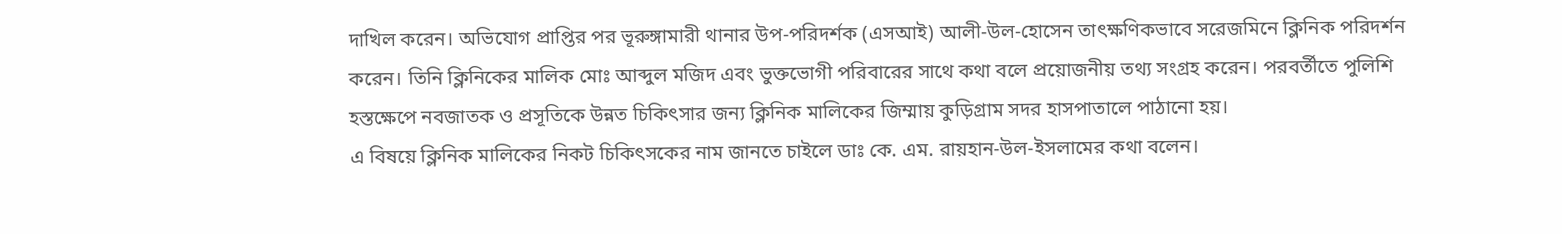দাখিল করেন। অভিযোগ প্রাপ্তির পর ভূরুঙ্গামারী থানার উপ-পরিদর্শক (এসআই) আলী-উল-হোসেন তাৎক্ষণিকভাবে সরেজমিনে ক্লিনিক পরিদর্শন করেন। তিনি ক্লিনিকের মালিক মোঃ আব্দুল মজিদ এবং ভুক্তভোগী পরিবারের সাথে কথা বলে প্রয়োজনীয় তথ্য সংগ্রহ করেন। পরবর্তীতে পুলিশি হস্তক্ষেপে নবজাতক ও প্রসূতিকে উন্নত চিকিৎসার জন্য ক্লিনিক মালিকের জিম্মায় কুড়িগ্রাম সদর হাসপাতালে পাঠানো হয়।
এ বিষয়ে ক্লিনিক মালিকের নিকট চিকিৎসকের নাম জানতে চাইলে ডাঃ কে. এম. রায়হান-উল-ইসলামের কথা বলেন।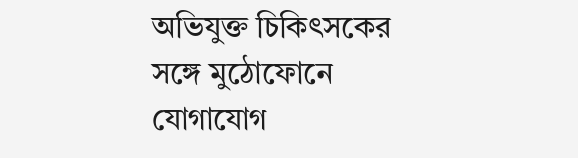অভিযুক্ত চিকিৎসকের সঙ্গে মুঠোফোনে যোগাযোগ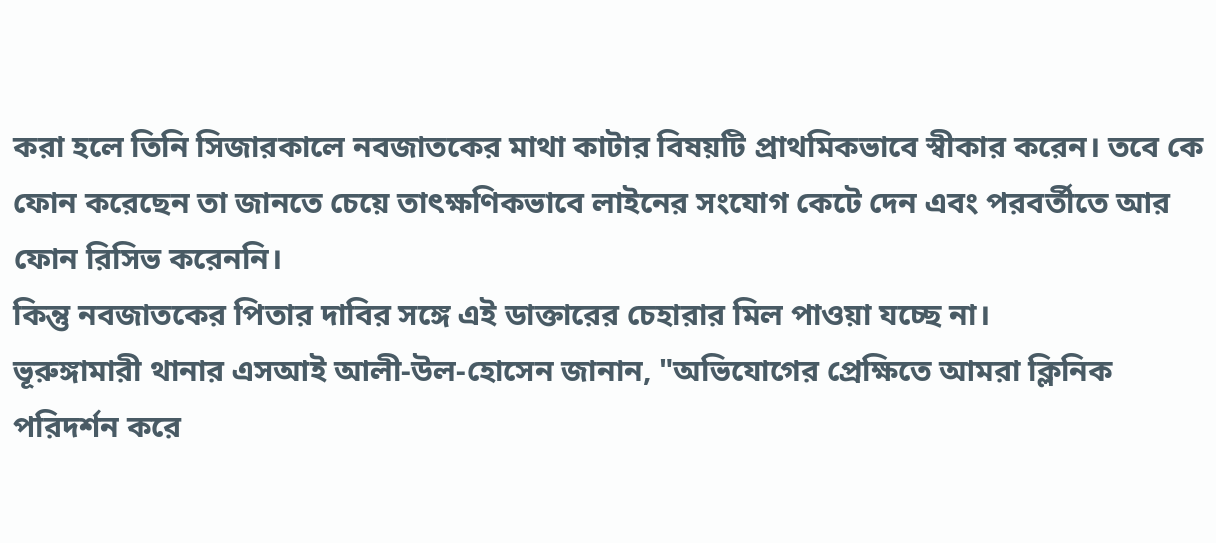করা হলে তিনি সিজারকালে নবজাতকের মাথা কাটার বিষয়টি প্রাথমিকভাবে স্বীকার করেন। তবে কে ফোন করেছেন তা জানতে চেয়ে তাৎক্ষণিকভাবে লাইনের সংযোগ কেটে দেন এবং পরবর্তীতে আর ফোন রিসিভ করেননি।
কিন্তু নবজাতকের পিতার দাবির সঙ্গে এই ডাক্তারের চেহারার মিল পাওয়া যচ্ছে না।
ভূরুঙ্গামারী থানার এসআই আলী-উল-হোসেন জানান, "অভিযোগের প্রেক্ষিতে আমরা ক্লিনিক পরিদর্শন করে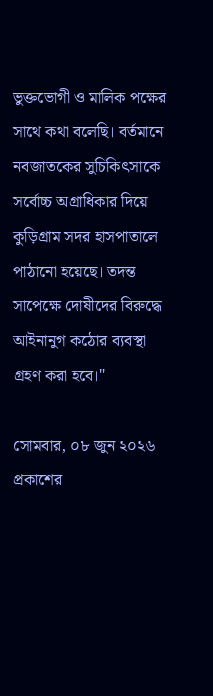ভুক্তভোগী ও মালিক পক্ষের সাথে কথা বলেছি। বর্তমানে নবজাতকের সুচিকিৎসাকে সর্বোচ্চ অগ্রাধিকার দিয়ে কুড়িগ্রাম সদর হাসপাতালে পাঠানো হয়েছে। তদন্ত সাপেক্ষে দোষীদের বিরুদ্ধে আইনানুগ কঠোর ব্যবস্থা গ্রহণ করা হবে।"

সোমবার, ০৮ জুন ২০২৬
প্রকাশের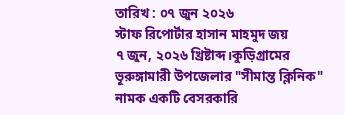তারিখ : ০৭ জুন ২০২৬
স্টাফ রিপোর্টার হাসান মাহমুদ জয়
৭ জুন, ২০২৬ খ্রিষ্টাব্দ।কুড়িগ্রামের ভূরুঙ্গামারী উপজেলার "সীমান্ত ক্লিনিক" নামক একটি বেসরকারি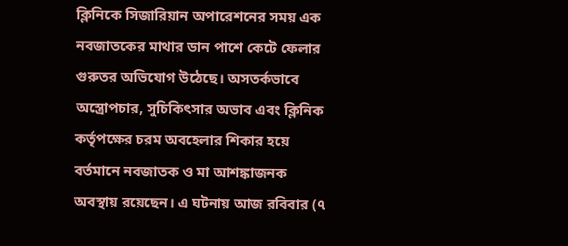ক্লিনিকে সিজারিয়ান অপারেশনের সময় এক নবজাতকের মাথার ডান পাশে কেটে ফেলার গুরুতর অভিযোগ উঠেছে। অসতর্কভাবে অস্ত্রোপচার, সুচিকিৎসার অভাব এবং ক্লিনিক কর্তৃপক্ষের চরম অবহেলার শিকার হয়ে বর্তমানে নবজাতক ও মা আশঙ্কাজনক অবস্থায় রয়েছেন। এ ঘটনায় আজ রবিবার (৭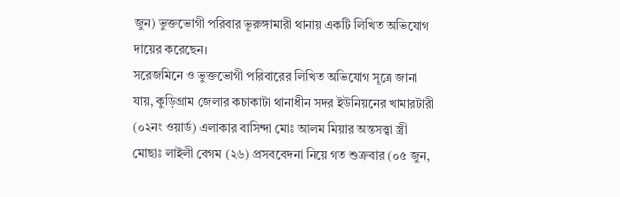জুন) ভুক্তভোগী পরিবার ভূরুঙ্গামারী থানায় একটি লিখিত অভিযোগ দায়ের করেছেন।
সরেজমিনে ও ভুক্তভোগী পরিবারের লিখিত অভিযোগ সূত্রে জানা যায়, কুড়িগ্রাম জেলার কচাকাটা থানাধীন সদর ইউনিয়নের খামারটারী (০২নং ওয়ার্ড) এলাকার বাসিন্দা মোঃ আলম মিয়ার অন্তসত্ত্বা স্ত্রী মোছাঃ লাইলী বেগম (২৬) প্রসববেদনা নিয়ে গত শুক্রবার (০৫ জুন,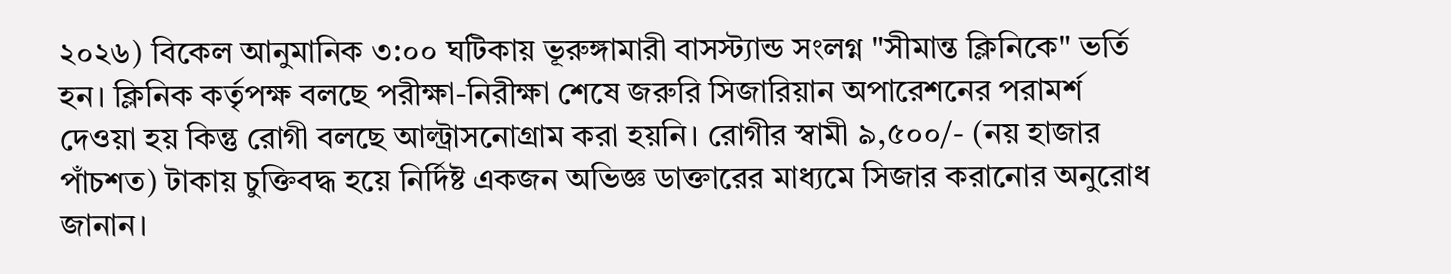২০২৬) বিকেল আনুমানিক ৩:০০ ঘটিকায় ভূরুঙ্গামারী বাসস্ট্যান্ড সংলগ্ন "সীমান্ত ক্লিনিকে" ভর্তি হন। ক্লিনিক কর্তৃপক্ষ বলছে পরীক্ষা-নিরীক্ষা শেষে জরুরি সিজারিয়ান অপারেশনের পরামর্শ দেওয়া হয় কিন্তু রোগী বলছে আল্ট্রাসনোগ্রাম করা হয়নি। রোগীর স্বামী ৯,৫০০/- (নয় হাজার পাঁচশত) টাকায় চুক্তিবদ্ধ হয়ে নির্দিষ্ট একজন অভিজ্ঞ ডাক্তারের মাধ্যমে সিজার করানোর অনুরোধ জানান।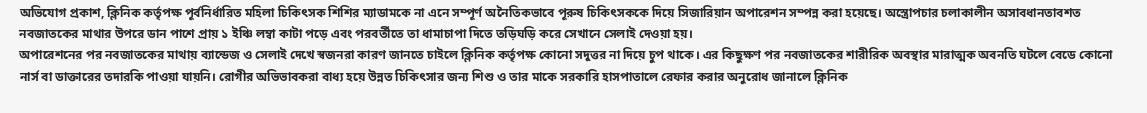অভিযোগ প্রকাশ, ক্লিনিক কর্তৃপক্ষ পূর্বনির্ধারিত মহিলা চিকিৎসক শিশির ম্যাডামকে না এনে সম্পূর্ণ অনৈতিকভাবে পূরুষ চিকিৎসককে দিয়ে সিজারিয়ান অপারেশন সম্পন্ন করা হয়েছে। অস্ত্রোপচার চলাকালীন অসাবধানতাবশত নবজাতকের মাথার উপরে ডান পাশে প্রায় ১ ইঞ্চি লম্বা কাটা পড়ে এবং পরবর্তীতে তা ধামাচাপা দিতে তড়িঘড়ি করে সেখানে সেলাই দেওয়া হয়।
অপারেশনের পর নবজাতকের মাথায় ব্যান্ডেজ ও সেলাই দেখে স্বজনরা কারণ জানতে চাইলে ক্লিনিক কর্তৃপক্ষ কোনো সদুত্তর না দিয়ে চুপ থাকে। এর কিছুক্ষণ পর নবজাতকের শারীরিক অবস্থার মারাত্মক অবনতি ঘটলে বেডে কোনো নার্স বা ডাক্তারের তদারকি পাওয়া যায়নি। রোগীর অভিভাবকরা বাধ্য হয়ে উন্নত চিকিৎসার জন্য শিশু ও তার মাকে সরকারি হাসপাতালে রেফার করার অনুরোধ জানালে ক্লিনিক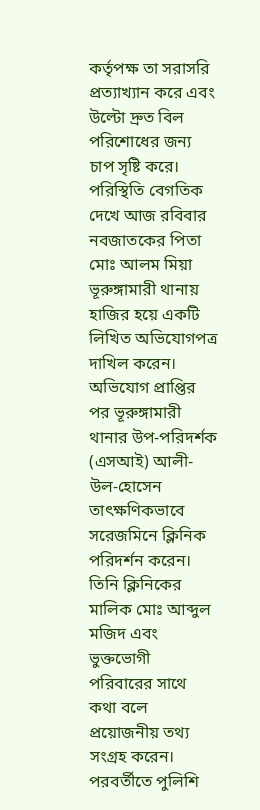কর্তৃপক্ষ তা সরাসরি প্রত্যাখ্যান করে এবং উল্টো দ্রুত বিল পরিশোধের জন্য চাপ সৃষ্টি করে।
পরিস্থিতি বেগতিক দেখে আজ রবিবার নবজাতকের পিতা মোঃ আলম মিয়া ভূরুঙ্গামারী থানায় হাজির হয়ে একটি লিখিত অভিযোগপত্র দাখিল করেন। অভিযোগ প্রাপ্তির পর ভূরুঙ্গামারী থানার উপ-পরিদর্শক (এসআই) আলী-উল-হোসেন তাৎক্ষণিকভাবে সরেজমিনে ক্লিনিক পরিদর্শন করেন। তিনি ক্লিনিকের মালিক মোঃ আব্দুল মজিদ এবং ভুক্তভোগী পরিবারের সাথে কথা বলে প্রয়োজনীয় তথ্য সংগ্রহ করেন। পরবর্তীতে পুলিশি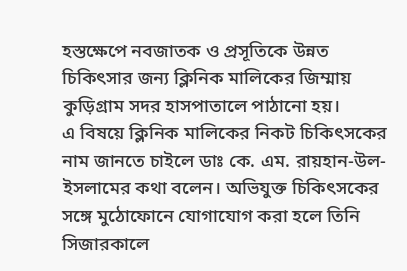হস্তক্ষেপে নবজাতক ও প্রসূতিকে উন্নত চিকিৎসার জন্য ক্লিনিক মালিকের জিম্মায় কুড়িগ্রাম সদর হাসপাতালে পাঠানো হয়।
এ বিষয়ে ক্লিনিক মালিকের নিকট চিকিৎসকের নাম জানতে চাইলে ডাঃ কে. এম. রায়হান-উল-ইসলামের কথা বলেন। অভিযুক্ত চিকিৎসকের সঙ্গে মুঠোফোনে যোগাযোগ করা হলে তিনি সিজারকালে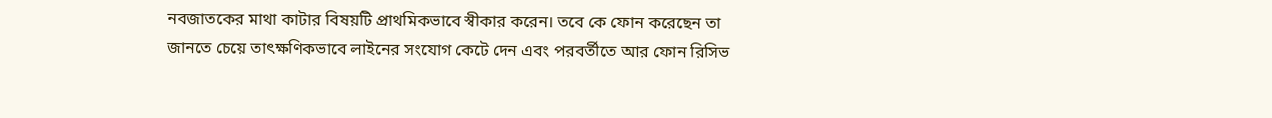নবজাতকের মাথা কাটার বিষয়টি প্রাথমিকভাবে স্বীকার করেন। তবে কে ফোন করেছেন তা জানতে চেয়ে তাৎক্ষণিকভাবে লাইনের সংযোগ কেটে দেন এবং পরবর্তীতে আর ফোন রিসিভ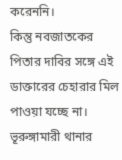করেননি।
কিন্তু নবজাতকের পিতার দাবির সঙ্গে এই ডাক্তারের চেহারার মিল পাওয়া যচ্ছে না।
ভূরুঙ্গামারী থানার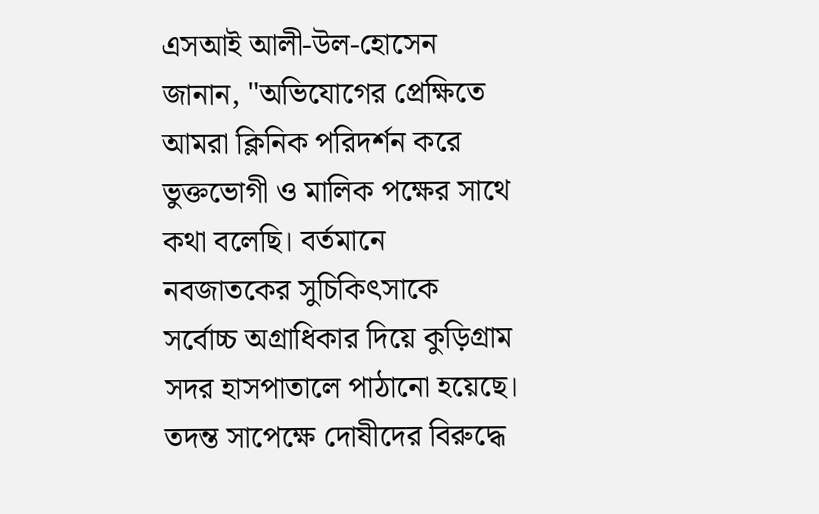এসআই আলী-উল-হোসেন জানান, "অভিযোগের প্রেক্ষিতে আমরা ক্লিনিক পরিদর্শন করে ভুক্তভোগী ও মালিক পক্ষের সাথে কথা বলেছি। বর্তমানে নবজাতকের সুচিকিৎসাকে সর্বোচ্চ অগ্রাধিকার দিয়ে কুড়িগ্রাম সদর হাসপাতালে পাঠানো হয়েছে। তদন্ত সাপেক্ষে দোষীদের বিরুদ্ধে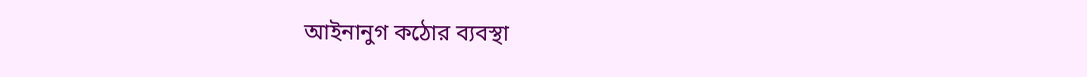আইনানুগ কঠোর ব্যবস্থা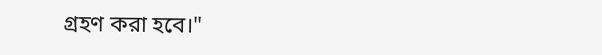গ্রহণ করা হবে।"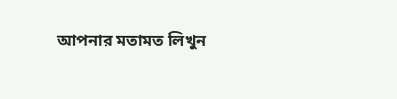আপনার মতামত লিখুন